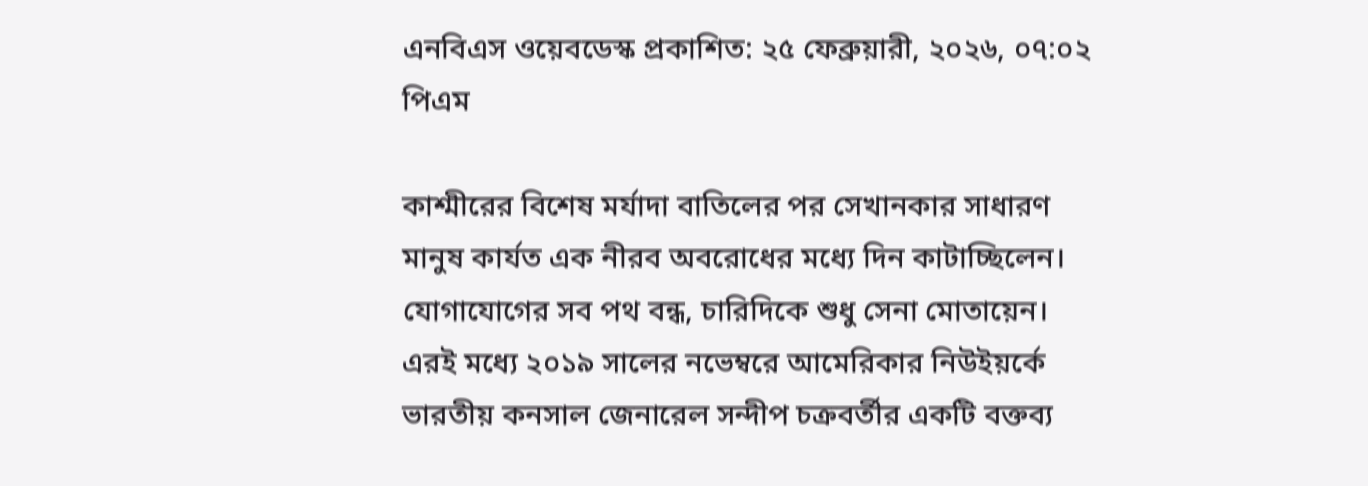এনবিএস ওয়েবডেস্ক প্রকাশিত: ২৫ ফেব্রুয়ারী, ২০২৬, ০৭:০২ পিএম

কাশ্মীরের বিশেষ মর্যাদা বাতিলের পর সেখানকার সাধারণ মানুষ কার্যত এক নীরব অবরোধের মধ্যে দিন কাটাচ্ছিলেন। যোগাযোগের সব পথ বন্ধ, চারিদিকে শুধু সেনা মোতায়েন। এরই মধ্যে ২০১৯ সালের নভেম্বরে আমেরিকার নিউইয়র্কে ভারতীয় কনসাল জেনারেল সন্দীপ চক্রবর্তীর একটি বক্তব্য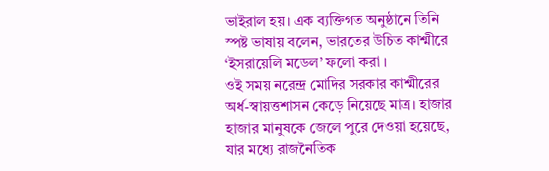ভাইরাল হয়। এক ব্যক্তিগত অনুষ্ঠানে তিনি স্পষ্ট ভাষায় বলেন, ভারতের উচিত কাশ্মীরে ‘ইসরায়েলি মডেল’ ফলো করা ।
ওই সময় নরেন্দ্র মোদির সরকার কাশ্মীরের অর্ধ-স্বায়ত্তশাসন কেড়ে নিয়েছে মাত্র। হাজার হাজার মানুষকে জেলে পুরে দেওয়া হয়েছে, যার মধ্যে রাজনৈতিক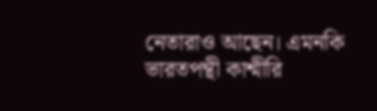নেতারাও আছেন। এমনকি ভারতপন্থী কাশ্মীরি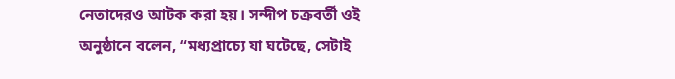নেতাদেরও আটক করা হয়। সন্দীপ চক্রবর্তী ওই অনুষ্ঠানে বলেন, “মধ্যপ্রাচ্যে যা ঘটেছে, সেটাই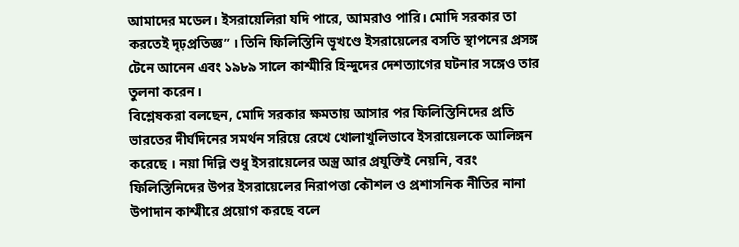আমাদের মডেল। ইসরায়েলিরা যদি পারে, আমরাও পারি। মোদি সরকার তা করতেই দৃঢ়প্রতিজ্ঞ” । তিনি ফিলিস্তিনি ভূখণ্ডে ইসরায়েলের বসতি স্থাপনের প্রসঙ্গ টেনে আনেন এবং ১৯৮৯ সালে কাশ্মীরি হিন্দুদের দেশত্যাগের ঘটনার সঙ্গেও তার তুলনা করেন।
বিশ্লেষকরা বলছেন, মোদি সরকার ক্ষমতায় আসার পর ফিলিস্তিনিদের প্রতি ভারতের দীর্ঘদিনের সমর্থন সরিয়ে রেখে খোলাখুলিভাবে ইসরায়েলকে আলিঙ্গন করেছে । নয়া দিল্লি শুধু ইসরায়েলের অস্ত্র আর প্রযুক্তিই নেয়নি, বরং ফিলিস্তিনিদের উপর ইসরায়েলের নিরাপত্তা কৌশল ও প্রশাসনিক নীতির নানা উপাদান কাশ্মীরে প্রয়োগ করছে বলে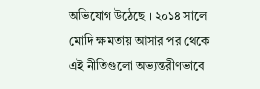অভিযোগ উঠেছে । ২০১৪ সালে মোদি ক্ষমতায় আসার পর থেকে এই নীতিগুলো অভ্যন্তরীণভাবে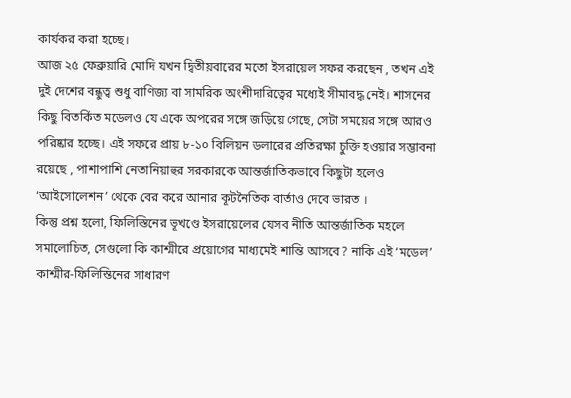কার্যকর করা হচ্ছে।
আজ ২৫ ফেব্রুয়ারি মোদি যখন দ্বিতীয়বারের মতো ইসরায়েল সফর করছেন , তখন এই দুই দেশের বন্ধুত্ব শুধু বাণিজ্য বা সামরিক অংশীদারিত্বের মধ্যেই সীমাবদ্ধ নেই। শাসনের কিছু বিতর্কিত মডেলও যে একে অপরের সঙ্গে জড়িয়ে গেছে, সেটা সময়ের সঙ্গে আরও পরিষ্কার হচ্ছে। এই সফরে প্রায় ৮-১০ বিলিয়ন ডলারের প্রতিরক্ষা চুক্তি হওয়ার সম্ভাবনা রয়েছে , পাশাপাশি নেতানিয়াহুর সরকারকে আন্তর্জাতিকভাবে কিছুটা হলেও ‘আইসোলেশন’ থেকে বের করে আনার কূটনৈতিক বার্তাও দেবে ভারত ।
কিন্তু প্রশ্ন হলো, ফিলিস্তিনের ভূখণ্ডে ইসরায়েলের যেসব নীতি আন্তর্জাতিক মহলে সমালোচিত, সেগুলো কি কাশ্মীরে প্রয়োগের মাধ্যমেই শান্তি আসবে? নাকি এই ‘মডেল’ কাশ্মীর-ফিলিস্তিনের সাধারণ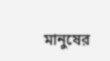মানুষের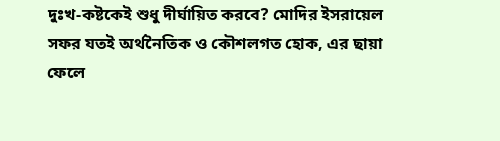দুঃখ-কষ্টকেই শুধু দীর্ঘায়িত করবে? মোদির ইসরায়েল সফর যতই অর্থনৈতিক ও কৌশলগত হোক, এর ছায়া ফেলে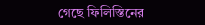গেছে ফিলিস্তিনের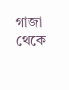গাজা থেকে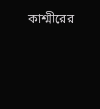কাশ্মীরের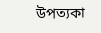উপত্যকা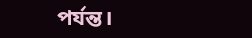পর্যন্ত।